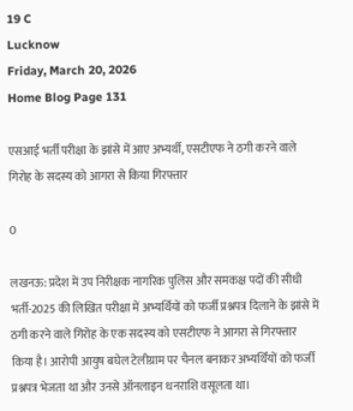19 C
Lucknow
Friday, March 20, 2026
Home Blog Page 131

एसआई भर्ती परीक्षा के झांसे में आए अभ्यर्थी, एसटीएफ ने ठगी करने वाले गिरोह के सदस्य को आगरा से किया गिरफ्तार

0

लखनऊ: प्रदेश में उप निरीक्षक नागरिक पुलिस और समकक्ष पदों की सीधी भर्ती-2025 की लिखित परीक्षा में अभ्यर्थियों को फर्जी प्रश्नपत्र दिलाने के झांसे में ठगी करने वाले गिरोह के एक सदस्य को एसटीएफ ने आगरा से गिरफ्तार किया है। आरोपी आयुष बघेल टेलीग्राम पर चैनल बनाकर अभ्यर्थियों को फर्जी प्रश्नपत्र भेजता था और उनसे ऑनलाइन धनराशि वसूलता था।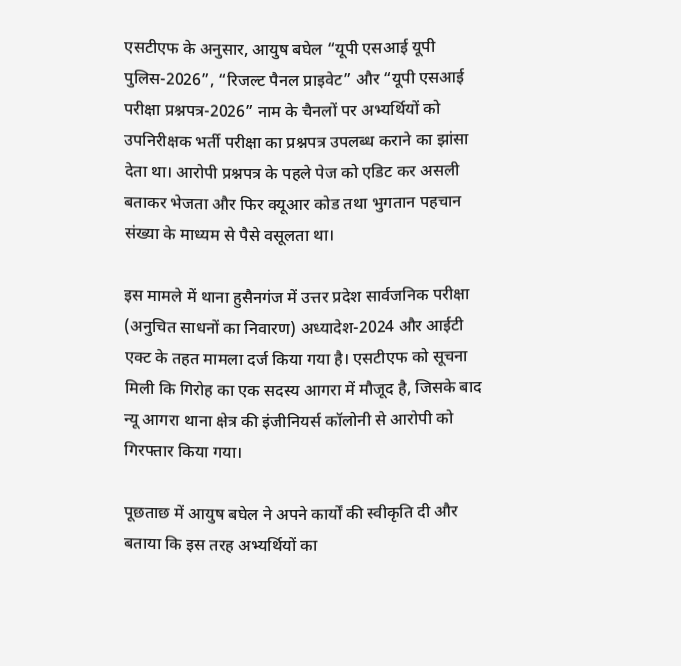एसटीएफ के अनुसार, आयुष बघेल “यूपी एसआई यूपी पुलिस-2026”, “रिजल्ट पैनल प्राइवेट” और “यूपी एसआई परीक्षा प्रश्नपत्र-2026” नाम के चैनलों पर अभ्यर्थियों को उपनिरीक्षक भर्ती परीक्षा का प्रश्नपत्र उपलब्ध कराने का झांसा देता था। आरोपी प्रश्नपत्र के पहले पेज को एडिट कर असली बताकर भेजता और फिर क्यूआर कोड तथा भुगतान पहचान संख्या के माध्यम से पैसे वसूलता था।

इस मामले में थाना हुसैनगंज में उत्तर प्रदेश सार्वजनिक परीक्षा (अनुचित साधनों का निवारण) अध्यादेश-2024 और आईटी एक्ट के तहत मामला दर्ज किया गया है। एसटीएफ को सूचना मिली कि गिरोह का एक सदस्य आगरा में मौजूद है, जिसके बाद न्यू आगरा थाना क्षेत्र की इंजीनियर्स कॉलोनी से आरोपी को गिरफ्तार किया गया।

पूछताछ में आयुष बघेल ने अपने कार्यों की स्वीकृति दी और बताया कि इस तरह अभ्यर्थियों का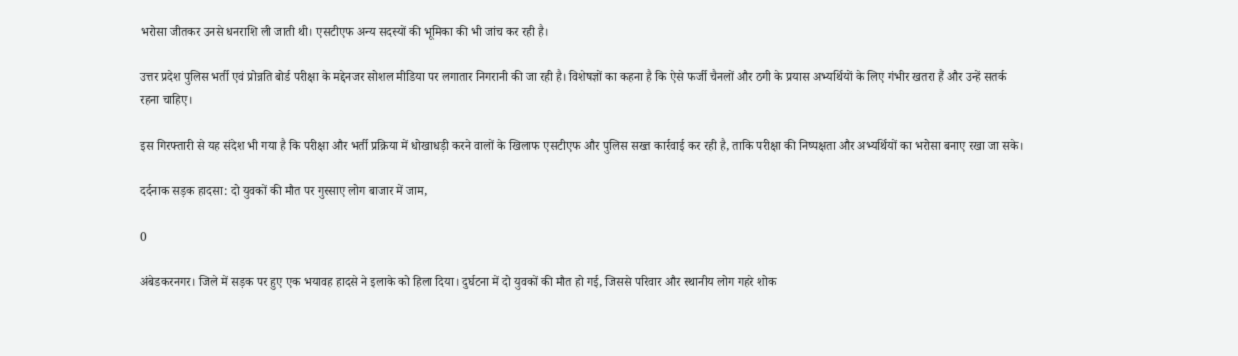भरोसा जीतकर उनसे धनराशि ली जाती थी। एसटीएफ अन्य सदस्यों की भूमिका की भी जांच कर रही है।

उत्तर प्रदेश पुलिस भर्ती एवं प्रोन्नति बोर्ड परीक्षा के मद्देनजर सोशल मीडिया पर लगातार निगरानी की जा रही है। विशेषज्ञों का कहना है कि ऐसे फर्जी चैनलों और ठगी के प्रयास अभ्यर्थियों के लिए गंभीर खतरा हैं और उन्हें सतर्क रहना चाहिए।

इस गिरफ्तारी से यह संदेश भी गया है कि परीक्षा और भर्ती प्रक्रिया में धोखाधड़ी करने वालों के खिलाफ एसटीएफ और पुलिस सख्त कार्रवाई कर रही है, ताकि परीक्षा की निष्पक्षता और अभ्यर्थियों का भरोसा बनाए रखा जा सके।

दर्दनाक सड़क हादसा: दो युवकों की मौत पर गुस्साए लोग बाजार में जाम,

0

अंबेडकरनगर। जिले में सड़क पर हुए एक भयावह हादसे ने इलाके को हिला दिया। दुर्घटना में दो युवकों की मौत हो गई, जिससे परिवार और स्थानीय लोग गहरे शोक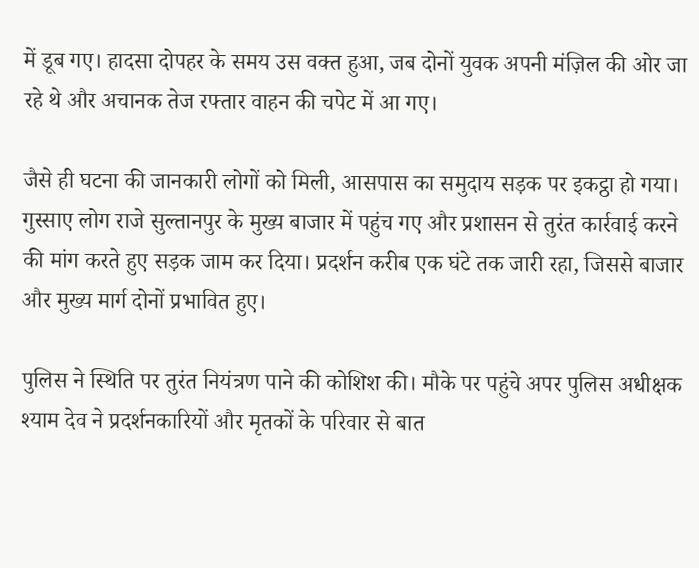में डूब गए। हादसा दोपहर के समय उस वक्त हुआ, जब दोनों युवक अपनी मंज़िल की ओर जा रहे थे और अचानक तेज रफ्तार वाहन की चपेट में आ गए।

जैसे ही घटना की जानकारी लोगों को मिली, आसपास का समुदाय सड़क पर इकट्ठा हो गया। गुस्साए लोग राजे सुल्तानपुर के मुख्य बाजार में पहुंच गए और प्रशासन से तुरंत कार्रवाई करने की मांग करते हुए सड़क जाम कर दिया। प्रदर्शन करीब एक घंटे तक जारी रहा, जिससे बाजार और मुख्य मार्ग दोनों प्रभावित हुए।

पुलिस ने स्थिति पर तुरंत नियंत्रण पाने की कोशिश की। मौके पर पहुंचे अपर पुलिस अधीक्षक श्याम देव ने प्रदर्शनकारियों और मृतकों के परिवार से बात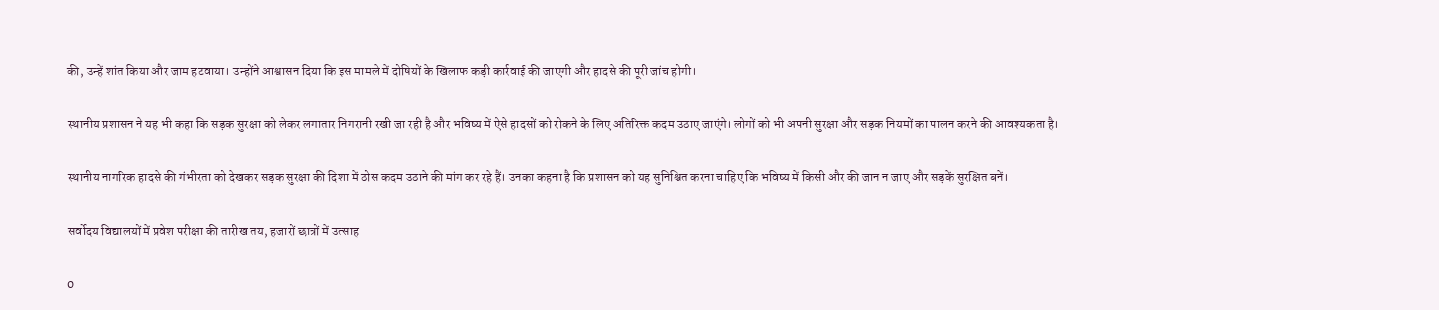की, उन्हें शांत किया और जाम हटवाया। उन्होंने आश्वासन दिया कि इस मामले में दोषियों के खिलाफ कड़ी कार्रवाई की जाएगी और हादसे की पूरी जांच होगी।

स्थानीय प्रशासन ने यह भी कहा कि सड़क सुरक्षा को लेकर लगातार निगरानी रखी जा रही है और भविष्य में ऐसे हादसों को रोकने के लिए अतिरिक्त कदम उठाए जाएंगे। लोगों को भी अपनी सुरक्षा और सड़क नियमों का पालन करने की आवश्यकता है।

स्थानीय नागरिक हादसे की गंभीरता को देखकर सड़क सुरक्षा की दिशा में ठोस कदम उठाने की मांग कर रहे हैं। उनका कहना है कि प्रशासन को यह सुनिश्चित करना चाहिए कि भविष्य में किसी और की जान न जाए और सड़कें सुरक्षित बनें।

सर्वोदय विद्यालयों में प्रवेश परीक्षा की तारीख तय, हजारों छात्रों में उत्साह

0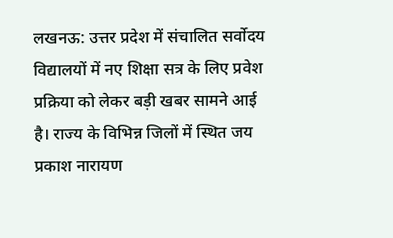लखनऊ: उत्तर प्रदेश में संचालित सर्वोदय विद्यालयों में नए शिक्षा सत्र के लिए प्रवेश प्रक्रिया को लेकर बड़ी खबर सामने आई है। राज्य के विभिन्न जिलों में स्थित जय प्रकाश नारायण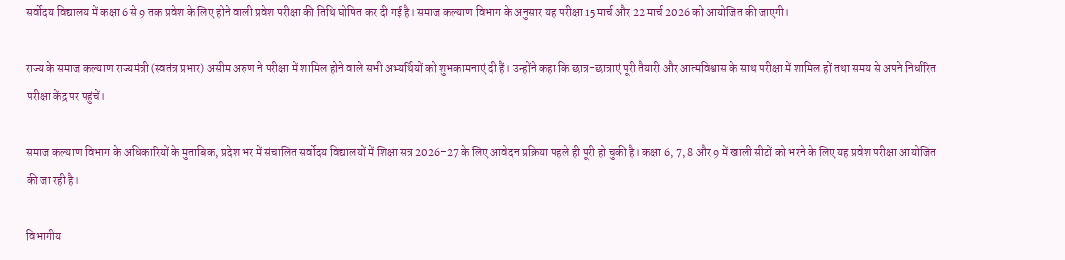सर्वोदय विद्यालय में कक्षा 6 से 9 तक प्रवेश के लिए होने वाली प्रवेश परीक्षा की तिथि घोषित कर दी गई है। समाज कल्याण विभाग के अनुसार यह परीक्षा 15 मार्च और 22 मार्च 2026 को आयोजित की जाएगी।

राज्य के समाज कल्याण राज्यमंत्री (स्वतंत्र प्रभार) असीम अरुण ने परीक्षा में शामिल होने वाले सभी अभ्यर्थियों को शुभकामनाएं दी हैं। उन्होंने कहा कि छात्र-छात्राएं पूरी तैयारी और आत्मविश्वास के साथ परीक्षा में शामिल हों तथा समय से अपने निर्धारित परीक्षा केंद्र पर पहुंचें।

समाज कल्याण विभाग के अधिकारियों के मुताबिक, प्रदेश भर में संचालित सर्वोदय विद्यालयों में शिक्षा सत्र 2026–27 के लिए आवेदन प्रक्रिया पहले ही पूरी हो चुकी है। कक्षा 6, 7, 8 और 9 में खाली सीटों को भरने के लिए यह प्रवेश परीक्षा आयोजित की जा रही है।

विभागीय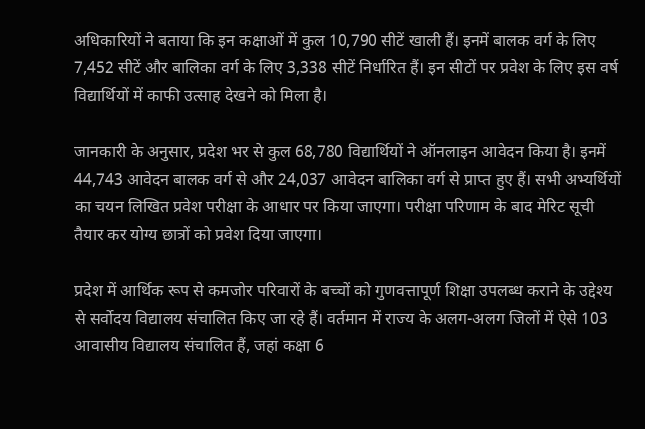अधिकारियों ने बताया कि इन कक्षाओं में कुल 10,790 सीटें खाली हैं। इनमें बालक वर्ग के लिए 7,452 सीटें और बालिका वर्ग के लिए 3,338 सीटें निर्धारित हैं। इन सीटों पर प्रवेश के लिए इस वर्ष विद्यार्थियों में काफी उत्साह देखने को मिला है।

जानकारी के अनुसार, प्रदेश भर से कुल 68,780 विद्यार्थियों ने ऑनलाइन आवेदन किया है। इनमें 44,743 आवेदन बालक वर्ग से और 24,037 आवेदन बालिका वर्ग से प्राप्त हुए हैं। सभी अभ्यर्थियों का चयन लिखित प्रवेश परीक्षा के आधार पर किया जाएगा। परीक्षा परिणाम के बाद मेरिट सूची तैयार कर योग्य छात्रों को प्रवेश दिया जाएगा।

प्रदेश में आर्थिक रूप से कमजोर परिवारों के बच्चों को गुणवत्तापूर्ण शिक्षा उपलब्ध कराने के उद्देश्य से सर्वोदय विद्यालय संचालित किए जा रहे हैं। वर्तमान में राज्य के अलग-अलग जिलों में ऐसे 103 आवासीय विद्यालय संचालित हैं, जहां कक्षा 6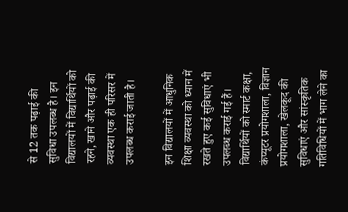से 12 तक पढ़ाई की सुविधा उपलब्ध है। इन विद्यालयों में विद्यार्थियों को रहने, खाने और पढ़ाई की व्यवस्था एक ही परिसर में उपलब्ध कराई जाती है।

इन विद्यालयों में आधुनिक शिक्षा व्यवस्था को ध्यान में रखते हुए कई सुविधाएं भी उपलब्ध कराई गई हैं। विद्यार्थियों को स्मार्ट कक्षा, कंप्यूटर प्रयोगशाला, विज्ञान प्रयोगशाला, खेलकूद की सुविधाएं और सांस्कृतिक गतिविधियों में भाग लेने का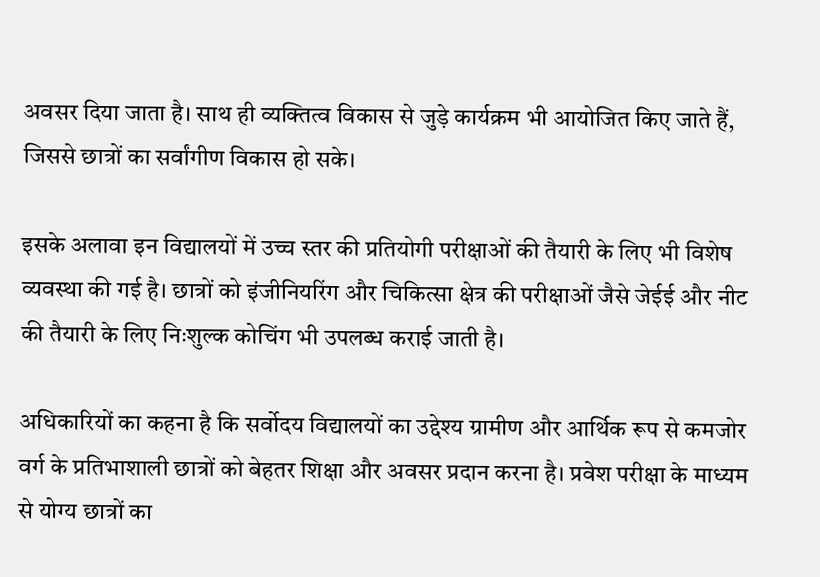अवसर दिया जाता है। साथ ही व्यक्तित्व विकास से जुड़े कार्यक्रम भी आयोजित किए जाते हैं, जिससे छात्रों का सर्वांगीण विकास हो सके।

इसके अलावा इन विद्यालयों में उच्च स्तर की प्रतियोगी परीक्षाओं की तैयारी के लिए भी विशेष व्यवस्था की गई है। छात्रों को इंजीनियरिंग और चिकित्सा क्षेत्र की परीक्षाओं जैसे जेईई और नीट की तैयारी के लिए निःशुल्क कोचिंग भी उपलब्ध कराई जाती है।

अधिकारियों का कहना है कि सर्वोदय विद्यालयों का उद्देश्य ग्रामीण और आर्थिक रूप से कमजोर वर्ग के प्रतिभाशाली छात्रों को बेहतर शिक्षा और अवसर प्रदान करना है। प्रवेश परीक्षा के माध्यम से योग्य छात्रों का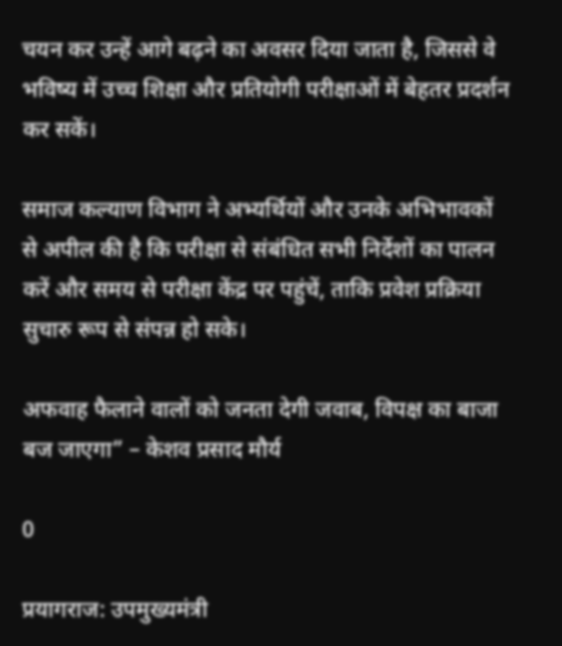चयन कर उन्हें आगे बढ़ने का अवसर दिया जाता है, जिससे वे भविष्य में उच्च शिक्षा और प्रतियोगी परीक्षाओं में बेहतर प्रदर्शन कर सकें।

समाज कल्याण विभाग ने अभ्यर्थियों और उनके अभिभावकों से अपील की है कि परीक्षा से संबंधित सभी निर्देशों का पालन करें और समय से परीक्षा केंद्र पर पहुंचें, ताकि प्रवेश प्रक्रिया सुचारु रूप से संपन्न हो सके।

अफवाह फैलाने वालों को जनता देगी जवाब, विपक्ष का बाजा बज जाएगा” – केशव प्रसाद मौर्य

0

प्रयागराज: उपमुख्यमंत्री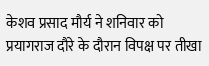केशव प्रसाद मौर्य ने शनिवार को प्रयागराज दौरे के दौरान विपक्ष पर तीखा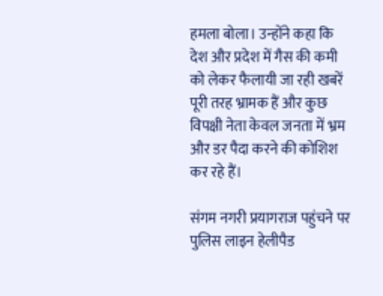हमला बोला। उन्होंने कहा कि देश और प्रदेश में गैस की कमी को लेकर फैलायी जा रही खबरें पूरी तरह भ्रामक हैं और कुछ विपक्षी नेता केवल जनता में भ्रम और डर पैदा करने की कोशिश कर रहे हैं।

संगम नगरी प्रयागराज पहुंचने पर पुलिस लाइन हेलीपैड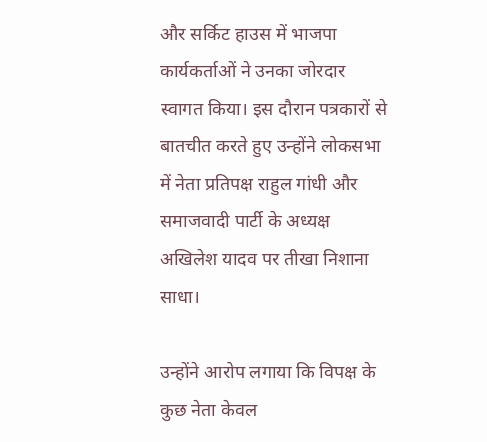और सर्किट हाउस में भाजपा कार्यकर्ताओं ने उनका जोरदार स्वागत किया। इस दौरान पत्रकारों से बातचीत करते हुए उन्होंने लोकसभा में नेता प्रतिपक्ष राहुल गांधी और समाजवादी पार्टी के अध्यक्ष अखिलेश यादव पर तीखा निशाना साधा।

उन्होंने आरोप लगाया कि विपक्ष के कुछ नेता केवल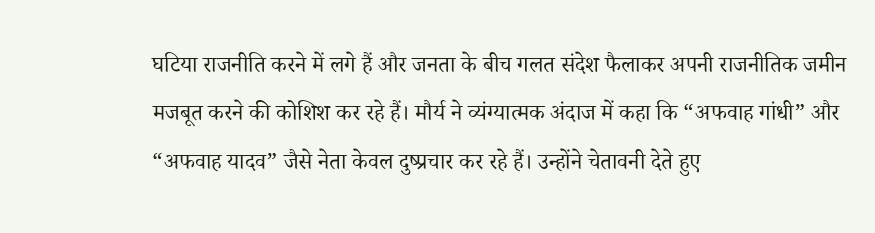घटिया राजनीति करने में लगे हैं और जनता के बीच गलत संदेश फैलाकर अपनी राजनीतिक जमीन मजबूत करने की कोशिश कर रहे हैं। मौर्य ने व्यंग्यात्मक अंदाज में कहा कि “अफवाह गांधी” और “अफवाह यादव” जैसे नेता केवल दुष्प्रचार कर रहे हैं। उन्होंने चेतावनी देते हुए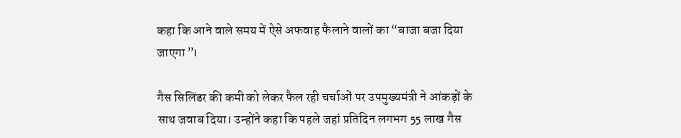कहा कि आने वाले समय में ऐसे अफवाह फैलाने वालों का “बाजा बजा दिया जाएगा”।

गैस सिलिंडर की कमी को लेकर फैल रही चर्चाओं पर उपमुख्यमंत्री ने आंकड़ों के साथ जवाब दिया। उन्होंने कहा कि पहले जहां प्रतिदिन लगभग 55 लाख गैस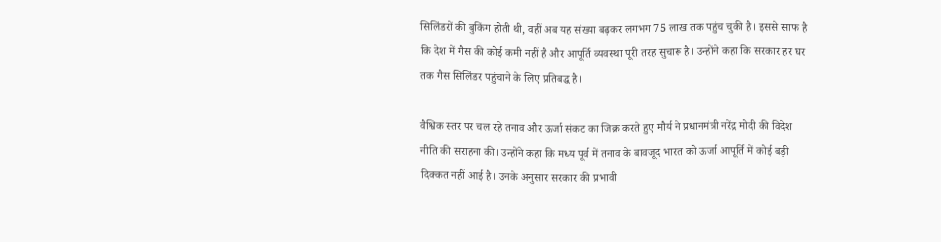सिलिंडरों की बुकिंग होती थी, वहीं अब यह संख्या बढ़कर लगभग 75 लाख तक पहुंच चुकी है। इससे साफ है कि देश में गैस की कोई कमी नहीं है और आपूर्ति व्यवस्था पूरी तरह सुचारू है। उन्होंने कहा कि सरकार हर घर तक गैस सिलिंडर पहुंचाने के लिए प्रतिबद्ध है।

वैश्विक स्तर पर चल रहे तनाव और ऊर्जा संकट का जिक्र करते हुए मौर्य ने प्रधानमंत्री नरेंद्र मोदी की विदेश नीति की सराहना की। उन्होंने कहा कि मध्य पूर्व में तनाव के बावजूद भारत को ऊर्जा आपूर्ति में कोई बड़ी दिक्कत नहीं आई है। उनके अनुसार सरकार की प्रभावी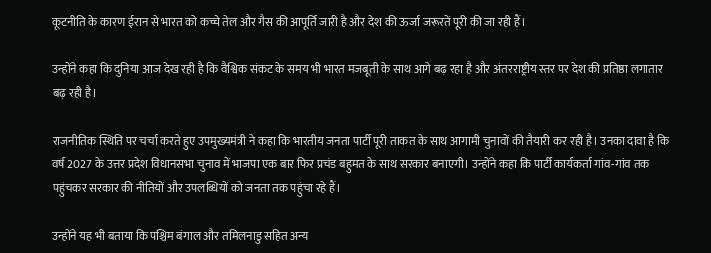कूटनीति के कारण ईरान से भारत को कच्चे तेल और गैस की आपूर्ति जारी है और देश की ऊर्जा जरूरतें पूरी की जा रही हैं।

उन्होंने कहा कि दुनिया आज देख रही है कि वैश्विक संकट के समय भी भारत मजबूती के साथ आगे बढ़ रहा है और अंतरराष्ट्रीय स्तर पर देश की प्रतिष्ठा लगातार बढ़ रही है।

राजनीतिक स्थिति पर चर्चा करते हुए उपमुख्यमंत्री ने कहा कि भारतीय जनता पार्टी पूरी ताकत के साथ आगामी चुनावों की तैयारी कर रही है। उनका दावा है कि वर्ष 2027 के उत्तर प्रदेश विधानसभा चुनाव में भाजपा एक बार फिर प्रचंड बहुमत के साथ सरकार बनाएगी। उन्होंने कहा कि पार्टी कार्यकर्ता गांव-गांव तक पहुंचकर सरकार की नीतियों और उपलब्धियों को जनता तक पहुंचा रहे हैं।

उन्होंने यह भी बताया कि पश्चिम बंगाल और तमिलनाडु सहित अन्य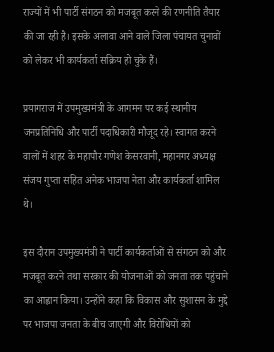राज्यों में भी पार्टी संगठन को मजबूत करने की रणनीति तैयार की जा रही है। इसके अलावा आने वाले जिला पंचायत चुनावों को लेकर भी कार्यकर्ता सक्रिय हो चुके हैं।

प्रयागराज में उपमुख्यमंत्री के आगमन पर कई स्थानीय जनप्रतिनिधि और पार्टी पदाधिकारी मौजूद रहे। स्वागत करने वालों में शहर के महापौर गणेश केसरवानी, महानगर अध्यक्ष संजय गुप्ता सहित अनेक भाजपा नेता और कार्यकर्ता शामिल थे।

इस दौरान उपमुख्यमंत्री ने पार्टी कार्यकर्ताओं से संगठन को और मजबूत करने तथा सरकार की योजनाओं को जनता तक पहुंचाने का आह्वान किया। उन्होंने कहा कि विकास और सुशासन के मुद्दे पर भाजपा जनता के बीच जाएगी और विरोधियों को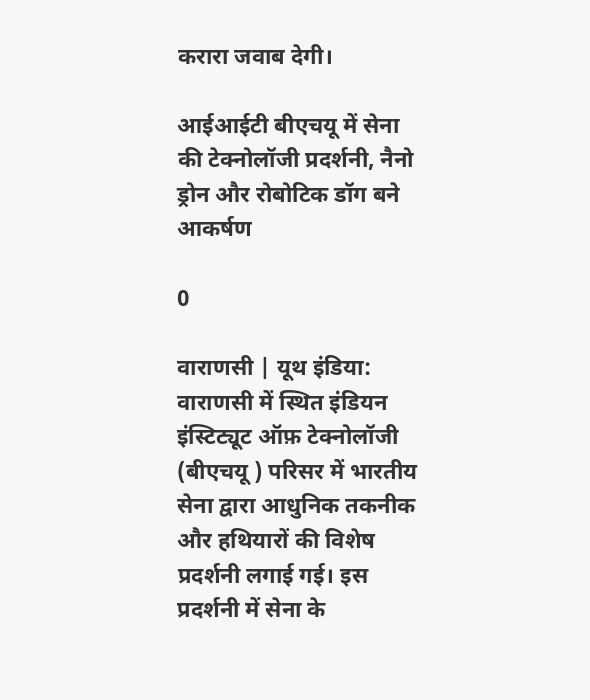करारा जवाब देगी।

आईआईटी बीएचयू में सेना की टेक्नोलॉजी प्रदर्शनी, नैनो ड्रोन और रोबोटिक डॉग बने आकर्षण

0

वाराणसी | यूथ इंडिया: वाराणसी में स्थित इंडियन इंस्टिट्यूट ऑफ़ टेक्नोलॉजी (बीएचयू ) परिसर में भारतीय सेना द्वारा आधुनिक तकनीक और हथियारों की विशेष प्रदर्शनी लगाई गई। इस प्रदर्शनी में सेना के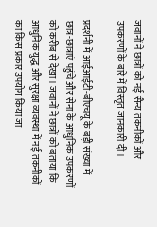जवानों ने छात्रों को नई सैन्य तकनीकों और उपकरणों के बारे में विस्तृत जानकारी दी।

प्रदर्शनी में आईआईटी-बीएचयू के बड़ी संख्या में छात्र-छात्राएं पहुंचे और सेना के आधुनिक उपकरणों को करीब से देखा। जवानों ने छात्रों को बताया कि आधुनिक युद्ध और सुरक्षा व्यवस्था में नई तकनीकों का किस प्रकार उपयोग किया जा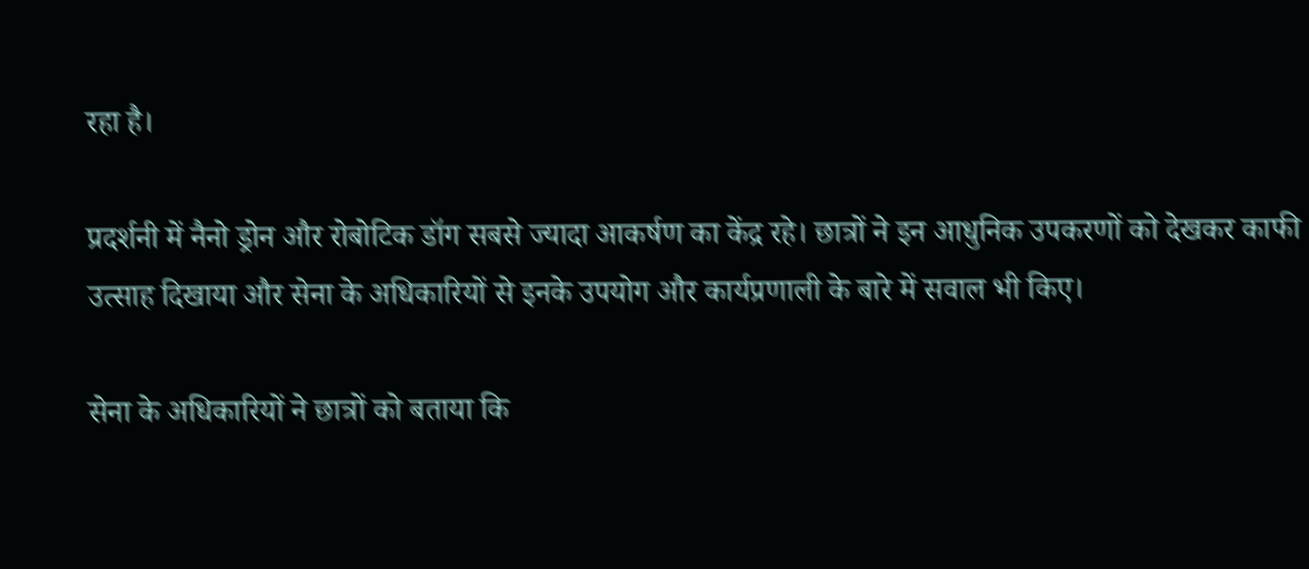रहा है।

प्रदर्शनी में नैनो ड्रोन और रोबोटिक डॉग सबसे ज्यादा आकर्षण का केंद्र रहे। छात्रों ने इन आधुनिक उपकरणों को देखकर काफी उत्साह दिखाया और सेना के अधिकारियों से इनके उपयोग और कार्यप्रणाली के बारे में सवाल भी किए।

सेना के अधिकारियों ने छात्रों को बताया कि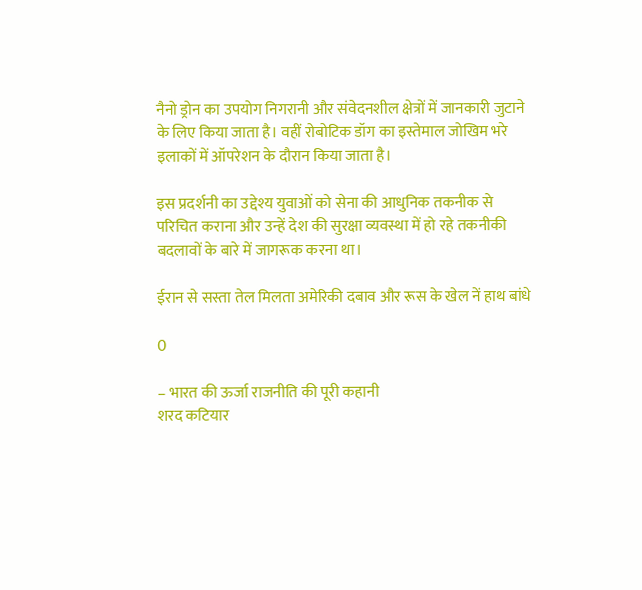नैनो ड्रोन का उपयोग निगरानी और संवेदनशील क्षेत्रों में जानकारी जुटाने के लिए किया जाता है। वहीं रोबोटिक डॉग का इस्तेमाल जोखिम भरे इलाकों में ऑपरेशन के दौरान किया जाता है।

इस प्रदर्शनी का उद्देश्य युवाओं को सेना की आधुनिक तकनीक से परिचित कराना और उन्हें देश की सुरक्षा व्यवस्था में हो रहे तकनीकी बदलावों के बारे में जागरूक करना था।

ईरान से सस्ता तेल मिलता अमेरिकी दबाव और रूस के खेल नें हाथ बांधे

0

– भारत की ऊर्जा राजनीति की पूरी कहानी
शरद कटियार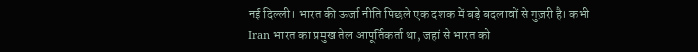नई दिल्ली। भारत की ऊर्जा नीति पिछले एक दशक में बड़े बदलावों से गुज़री है। कभी Iran भारत का प्रमुख तेल आपूर्तिकर्ता था, जहां से भारत को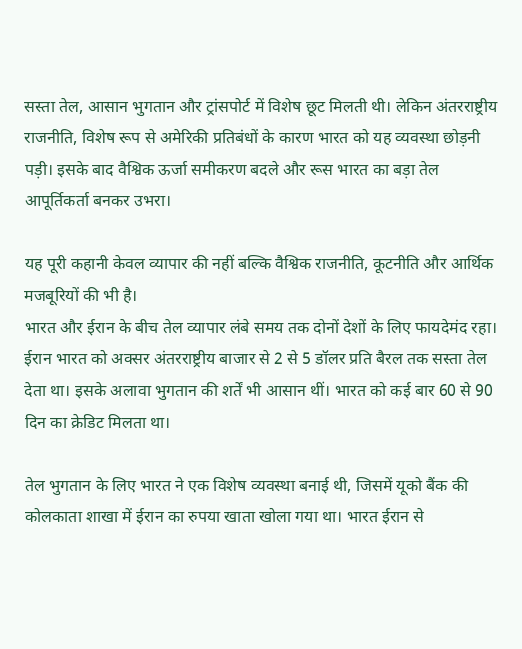सस्ता तेल, आसान भुगतान और ट्रांसपोर्ट में विशेष छूट मिलती थी। लेकिन अंतरराष्ट्रीय राजनीति, विशेष रूप से अमेरिकी प्रतिबंधों के कारण भारत को यह व्यवस्था छोड़नी पड़ी। इसके बाद वैश्विक ऊर्जा समीकरण बदले और रूस भारत का बड़ा तेल आपूर्तिकर्ता बनकर उभरा।

यह पूरी कहानी केवल व्यापार की नहीं बल्कि वैश्विक राजनीति, कूटनीति और आर्थिक मजबूरियों की भी है।
भारत और ईरान के बीच तेल व्यापार लंबे समय तक दोनों देशों के लिए फायदेमंद रहा। ईरान भारत को अक्सर अंतरराष्ट्रीय बाजार से 2 से 5 डॉलर प्रति बैरल तक सस्ता तेल देता था। इसके अलावा भुगतान की शर्तें भी आसान थीं। भारत को कई बार 60 से 90 दिन का क्रेडिट मिलता था।

तेल भुगतान के लिए भारत ने एक विशेष व्यवस्था बनाई थी, जिसमें यूको बैंक की कोलकाता शाखा में ईरान का रुपया खाता खोला गया था। भारत ईरान से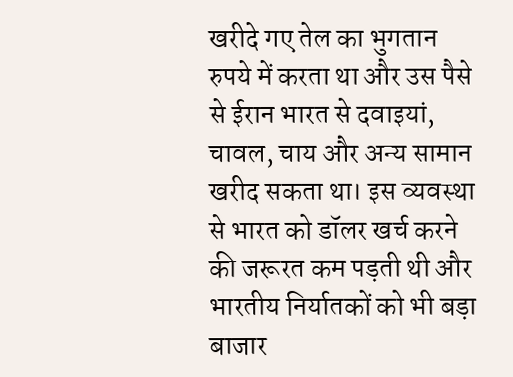खरीदे गए तेल का भुगतान रुपये में करता था और उस पैसे से ईरान भारत से दवाइयां, चावल, चाय और अन्य सामान खरीद सकता था। इस व्यवस्था से भारत को डॉलर खर्च करने की जरूरत कम पड़ती थी और भारतीय निर्यातकों को भी बड़ा बाजार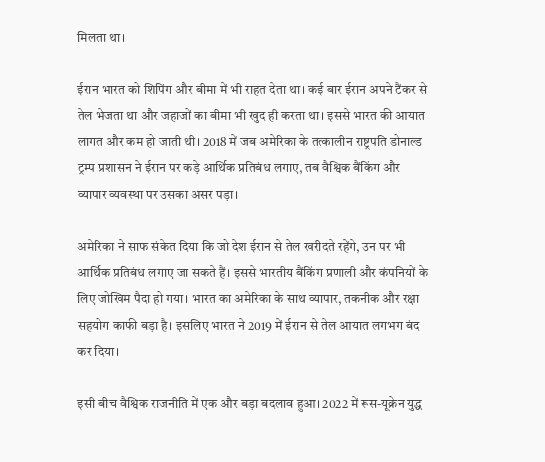मिलता था।

ईरान भारत को शिपिंग और बीमा में भी राहत देता था। कई बार ईरान अपने टैंकर से तेल भेजता था और जहाजों का बीमा भी खुद ही करता था। इससे भारत की आयात लागत और कम हो जाती थी। 2018 में जब अमेरिका के तत्कालीन राष्ट्रपति डोनाल्ड ट्रम्प प्रशासन ने ईरान पर कड़े आर्थिक प्रतिबंध लगाए, तब वैश्विक बैंकिंग और व्यापार व्यवस्था पर उसका असर पड़ा।

अमेरिका ने साफ संकेत दिया कि जो देश ईरान से तेल खरीदते रहेंगे, उन पर भी आर्थिक प्रतिबंध लगाए जा सकते हैं। इससे भारतीय बैंकिंग प्रणाली और कंपनियों के लिए जोखिम पैदा हो गया। भारत का अमेरिका के साथ व्यापार, तकनीक और रक्षा सहयोग काफी बड़ा है। इसलिए भारत ने 2019 में ईरान से तेल आयात लगभग बंद कर दिया।

इसी बीच वैश्विक राजनीति में एक और बड़ा बदलाव हुआ। 2022 में रूस-यूक्रेन युद्ध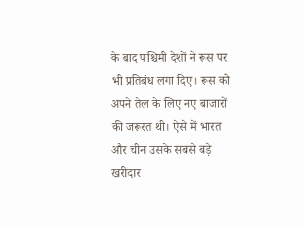के बाद पश्चिमी देशों ने रूस पर भी प्रतिबंध लगा दिए। रूस को अपने तेल के लिए नए बाजारों की जरूरत थी। ऐसे में भारत और चीन उसके सबसे बड़े खरीदार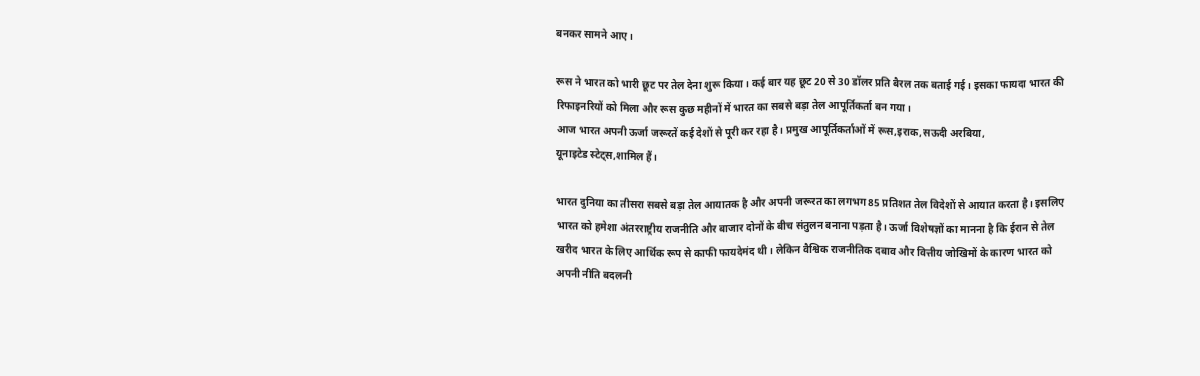बनकर सामने आए।

रूस ने भारत को भारी छूट पर तेल देना शुरू किया। कई बार यह छूट 20 से 30 डॉलर प्रति बैरल तक बताई गई। इसका फायदा भारत की रिफाइनरियों को मिला और रूस कुछ महीनों में भारत का सबसे बड़ा तेल आपूर्तिकर्ता बन गया।
आज भारत अपनी ऊर्जा जरूरतें कई देशों से पूरी कर रहा है। प्रमुख आपूर्तिकर्ताओं में रूस,इराक,सऊदी अरबिया,
यूनाइटेड स्टेट्स,शामिल हैं।

भारत दुनिया का तीसरा सबसे बड़ा तेल आयातक है और अपनी जरूरत का लगभग 85 प्रतिशत तेल विदेशों से आयात करता है। इसलिए भारत को हमेशा अंतरराष्ट्रीय राजनीति और बाजार दोनों के बीच संतुलन बनाना पड़ता है। ऊर्जा विशेषज्ञों का मानना है कि ईरान से तेल खरीद भारत के लिए आर्थिक रूप से काफी फायदेमंद थी। लेकिन वैश्विक राजनीतिक दबाव और वित्तीय जोखिमों के कारण भारत को अपनी नीति बदलनी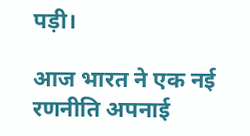पड़ी।

आज भारत ने एक नई रणनीति अपनाई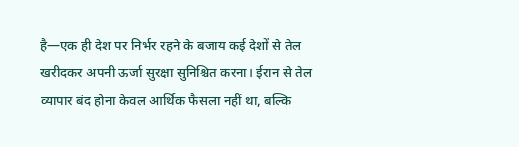है—एक ही देश पर निर्भर रहने के बजाय कई देशों से तेल खरीदकर अपनी ऊर्जा सुरक्षा सुनिश्चित करना। ईरान से तेल व्यापार बंद होना केवल आर्थिक फैसला नहीं था, बल्कि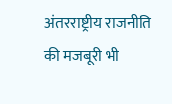अंतरराष्ट्रीय राजनीति की मजबूरी भी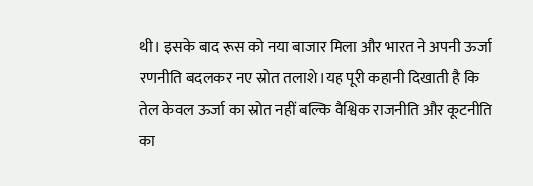थी। इसके बाद रूस को नया बाजार मिला और भारत ने अपनी ऊर्जा रणनीति बदलकर नए स्रोत तलाशे।यह पूरी कहानी दिखाती है कि तेल केवल ऊर्जा का स्रोत नहीं बल्कि वैश्विक राजनीति और कूटनीति का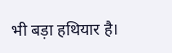भी बड़ा हथियार है।